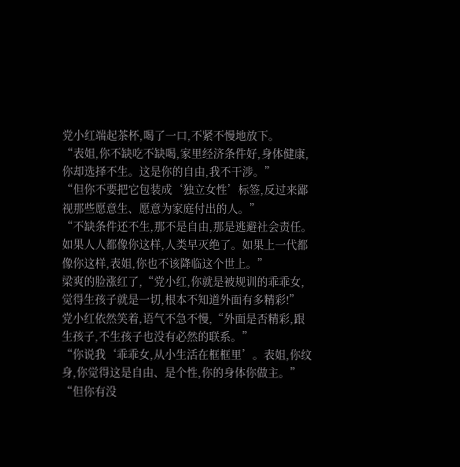党小红端起茶杯,喝了一口,不紧不慢地放下。
“表姐,你不缺吃不缺喝,家里经济条件好,身体健康,你却选择不生。这是你的自由,我不干涉。”
“但你不要把它包装成‘独立女性’标签,反过来鄙视那些愿意生、愿意为家庭付出的人。”
“不缺条件还不生,那不是自由,那是逃避社会责任。如果人人都像你这样,人类早灭绝了。如果上一代都像你这样,表姐,你也不该降临这个世上。”
梁爽的脸涨红了,“党小红,你就是被规训的乖乖女,觉得生孩子就是一切,根本不知道外面有多精彩!”
党小红依然笑着,语气不急不慢,“外面是否精彩,跟生孩子,不生孩子也没有必然的联系。”
“你说我‘乖乖女,从小生活在框框里’。表姐,你纹身,你觉得这是自由、是个性,你的身体你做主。”
“但你有没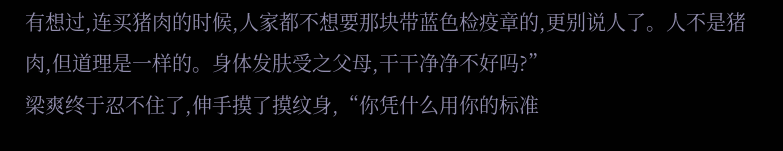有想过,连买猪肉的时候,人家都不想要那块带蓝色检疫章的,更别说人了。人不是猪肉,但道理是一样的。身体发肤受之父母,干干净净不好吗?”
梁爽终于忍不住了,伸手摸了摸纹身,“你凭什么用你的标准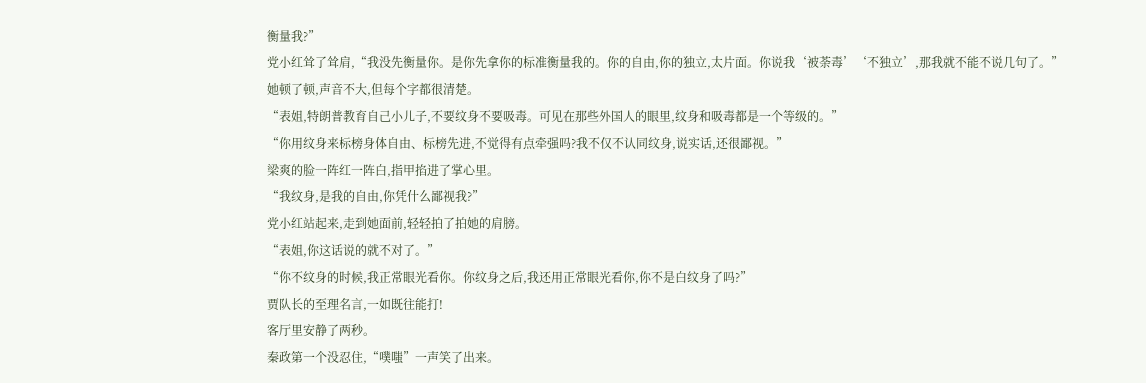衡量我?”
党小红耸了耸肩,“我没先衡量你。是你先拿你的标准衡量我的。你的自由,你的独立,太片面。你说我‘被荼毒’‘不独立’,那我就不能不说几句了。”
她顿了顿,声音不大,但每个字都很清楚。
“表姐,特朗普教育自己小儿子,不要纹身不要吸毒。可见在那些外国人的眼里,纹身和吸毒都是一个等级的。”
“你用纹身来标榜身体自由、标榜先进,不觉得有点牵强吗?我不仅不认同纹身,说实话,还很鄙视。”
梁爽的脸一阵红一阵白,指甲掐进了掌心里。
“我纹身,是我的自由,你凭什么鄙视我?”
党小红站起来,走到她面前,轻轻拍了拍她的肩膀。
“表姐,你这话说的就不对了。”
“你不纹身的时候,我正常眼光看你。你纹身之后,我还用正常眼光看你,你不是白纹身了吗?”
贾队长的至理名言,一如既往能打!
客厅里安静了两秒。
秦政第一个没忍住,“噗嗤”一声笑了出来。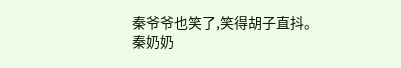秦爷爷也笑了,笑得胡子直抖。
秦奶奶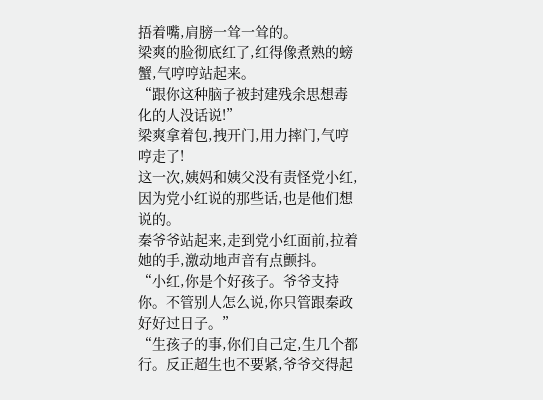捂着嘴,肩膀一耸一耸的。
梁爽的脸彻底红了,红得像煮熟的螃蟹,气哼哼站起来。
“跟你这种脑子被封建残余思想毒化的人没话说!”
梁爽拿着包,拽开门,用力摔门,气哼哼走了!
这一次,姨妈和姨父没有责怪党小红,因为党小红说的那些话,也是他们想说的。
秦爷爷站起来,走到党小红面前,拉着她的手,激动地声音有点颤抖。
“小红,你是个好孩子。爷爷支持你。不管别人怎么说,你只管跟秦政好好过日子。”
“生孩子的事,你们自己定,生几个都行。反正超生也不要紧,爷爷交得起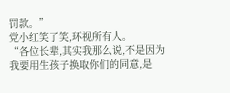罚款。”
党小红笑了笑,环视所有人。
“各位长辈,其实我那么说,不是因为我要用生孩子换取你们的同意,是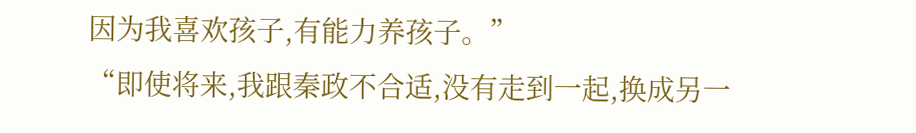因为我喜欢孩子,有能力养孩子。”
“即使将来,我跟秦政不合适,没有走到一起,换成另一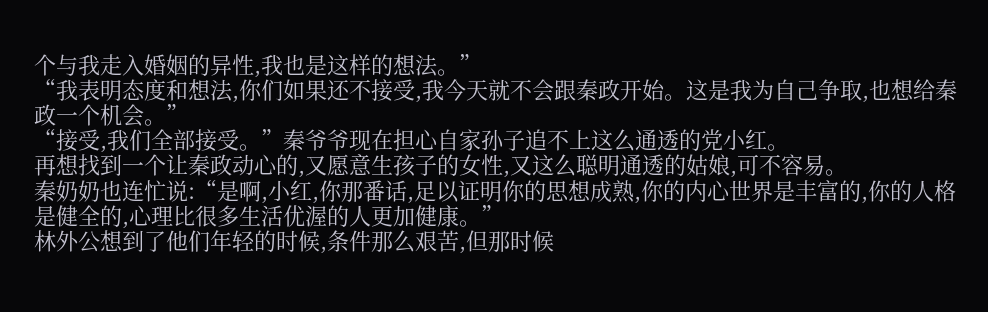个与我走入婚姻的异性,我也是这样的想法。”
“我表明态度和想法,你们如果还不接受,我今天就不会跟秦政开始。这是我为自己争取,也想给秦政一个机会。”
“接受,我们全部接受。”秦爷爷现在担心自家孙子追不上这么通透的党小红。
再想找到一个让秦政动心的,又愿意生孩子的女性,又这么聪明通透的姑娘,可不容易。
秦奶奶也连忙说:“是啊,小红,你那番话,足以证明你的思想成熟,你的内心世界是丰富的,你的人格是健全的,心理比很多生活优渥的人更加健康。”
林外公想到了他们年轻的时候,条件那么艰苦,但那时候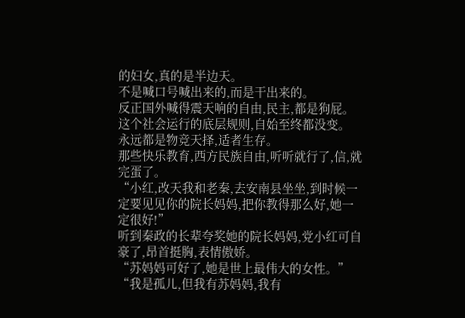的妇女,真的是半边天。
不是喊口号喊出来的,而是干出来的。
反正国外喊得震天响的自由,民主,都是狗屁。
这个社会运行的底层规则,自始至终都没变。
永远都是物竞天择,适者生存。
那些快乐教育,西方民族自由,听听就行了,信,就完蛋了。
“小红,改天我和老秦,去安南县坐坐,到时候一定要见见你的院长妈妈,把你教得那么好,她一定很好!”
听到秦政的长辈夸奖她的院长妈妈,党小红可自豪了,昂首挺胸,表情傲娇。
“苏妈妈可好了,她是世上最伟大的女性。”
“我是孤儿,但我有苏妈妈,我有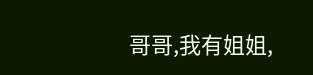哥哥,我有姐姐,